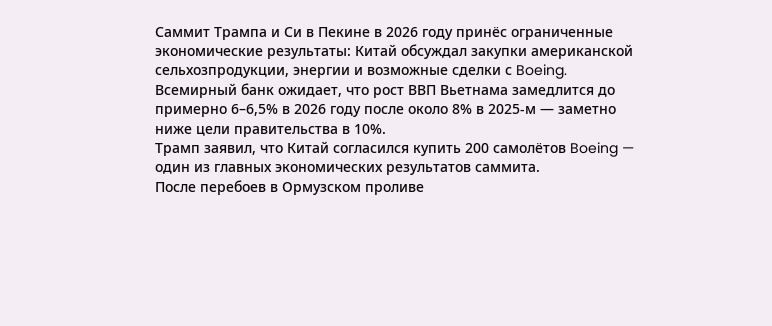Саммит Трампа и Си в Пекине в 2026 году принёс ограниченные экономические результаты: Китай обсуждал закупки американской сельхозпродукции, энергии и возможные сделки с Boeing.
Всемирный банк ожидает, что рост ВВП Вьетнама замедлится до примерно 6–6,5% в 2026 году после около 8% в 2025‑м — заметно ниже цели правительства в 10%.
Трамп заявил, что Китай согласился купить 200 самолётов Boeing — один из главных экономических результатов саммита.
После перебоев в Ормузском проливе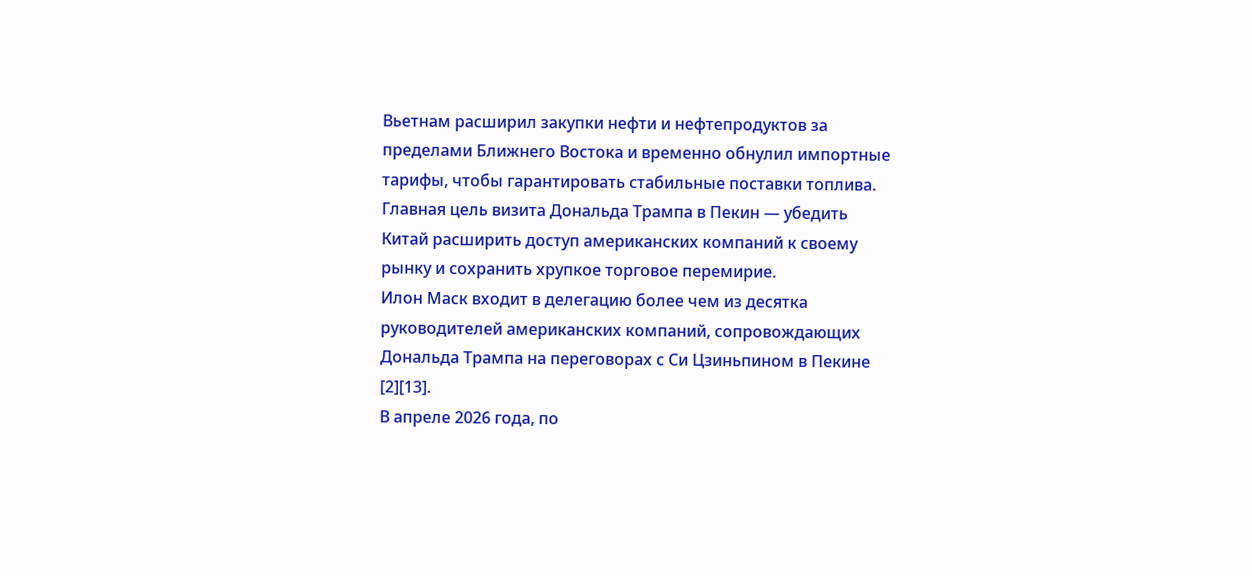Вьетнам расширил закупки нефти и нефтепродуктов за пределами Ближнего Востока и временно обнулил импортные тарифы, чтобы гарантировать стабильные поставки топлива.
Главная цель визита Дональда Трампа в Пекин — убедить Китай расширить доступ американских компаний к своему рынку и сохранить хрупкое торговое перемирие.
Илон Маск входит в делегацию более чем из десятка руководителей американских компаний, сопровождающих Дональда Трампа на переговорах с Си Цзиньпином в Пекине [2][13].
В апреле 2026 года, по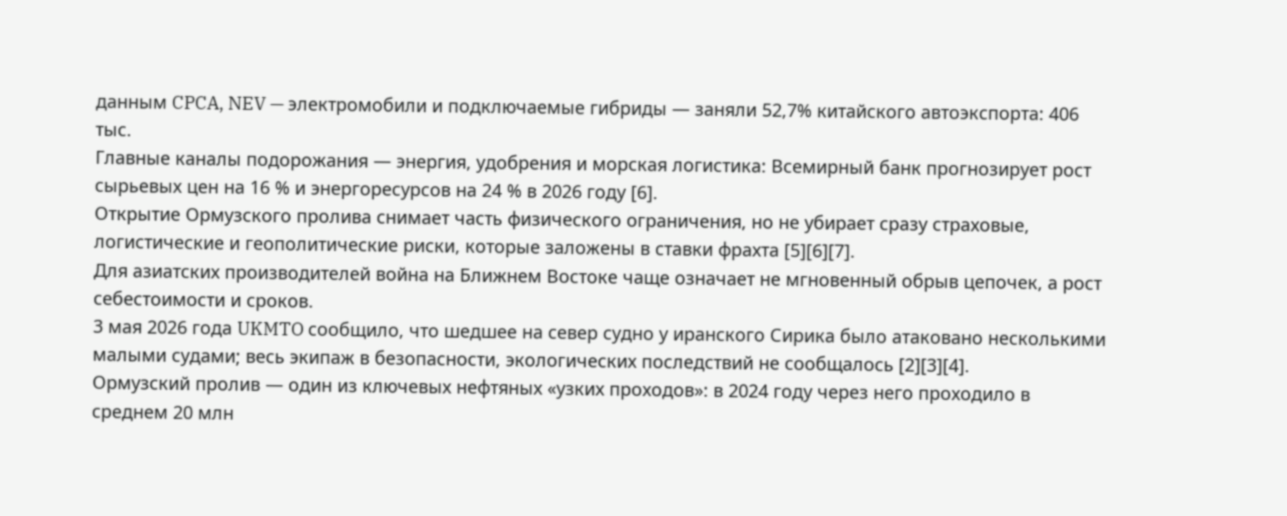данным CPCA, NEV — электромобили и подключаемые гибриды — заняли 52,7% китайского автоэкспорта: 406 тыс.
Главные каналы подорожания — энергия, удобрения и морская логистика: Всемирный банк прогнозирует рост сырьевых цен на 16 % и энергоресурсов на 24 % в 2026 году [6].
Открытие Ормузского пролива снимает часть физического ограничения, но не убирает сразу страховые, логистические и геополитические риски, которые заложены в ставки фрахта [5][6][7].
Для азиатских производителей война на Ближнем Востоке чаще означает не мгновенный обрыв цепочек, а рост себестоимости и сроков.
3 мая 2026 года UKMTO сообщило, что шедшее на север судно у иранского Сирика было атаковано несколькими малыми судами; весь экипаж в безопасности, экологических последствий не сообщалось [2][3][4].
Ормузский пролив — один из ключевых нефтяных «узких проходов»: в 2024 году через него проходило в среднем 20 млн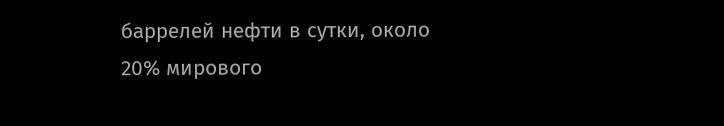баррелей нефти в сутки, около 20% мирового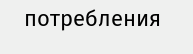потребления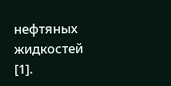нефтяных жидкостей [1].